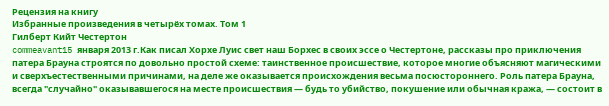Рецензия на книгу
Избранные произведения в четырёх томах. Том 1
Гилберт Кийт Честертон
commeavant15 января 2013 г.Как писал Хорхе Луис свет наш Борхес в своих эссе о Честертоне, рассказы про приключения патера Брауна строятся по довольно простой схеме: таинственное происшествие, которое многие объясняют магическими и сверхъестественными причинами, на деле же оказывается происхождения весьма посюстороннего. Роль патера Брауна, всегда "случайно" оказывавшегося на месте происшествия — будь то убийство, покушение или обычная кража, — состоит в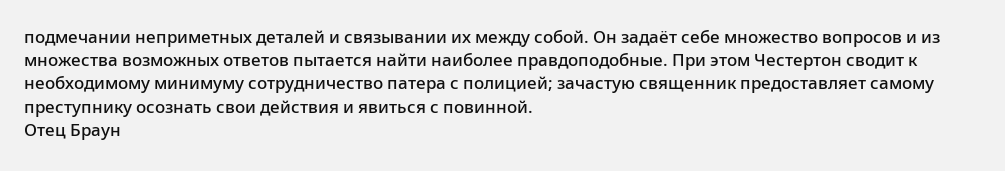подмечании неприметных деталей и связывании их между собой. Он задаёт себе множество вопросов и из множества возможных ответов пытается найти наиболее правдоподобные. При этом Честертон сводит к необходимому минимуму сотрудничество патера с полицией; зачастую священник предоставляет самому преступнику осознать свои действия и явиться с повинной.
Отец Браун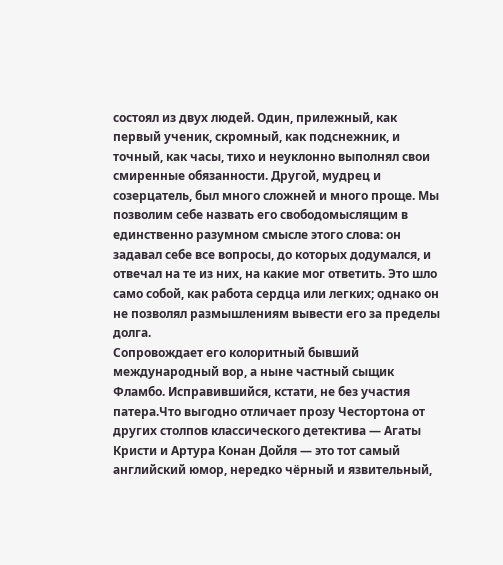состоял из двух людей. Один, прилежный, как первый ученик, скромный, как подснежник, и точный, как часы, тихо и неуклонно выполнял свои смиренные обязанности. Другой, мудрец и созерцатель, был много сложней и много проще. Мы позволим себе назвать его свободомыслящим в единственно разумном смысле этого слова: он задавал себе все вопросы, до которых додумался, и отвечал на те из них, на какие мог ответить. Это шло само собой, как работа сердца или легких; однако он не позволял размышлениям вывести его за пределы долга.
Сопровождает его колоритный бывший международный вор, а ныне частный сыщик Фламбо. Исправившийся, кстати, не без участия патера.Что выгодно отличает прозу Честортона от других столпов классического детектива — Агаты Кристи и Артура Конан Дойля — это тот самый английский юмор, нередко чёрный и язвительный,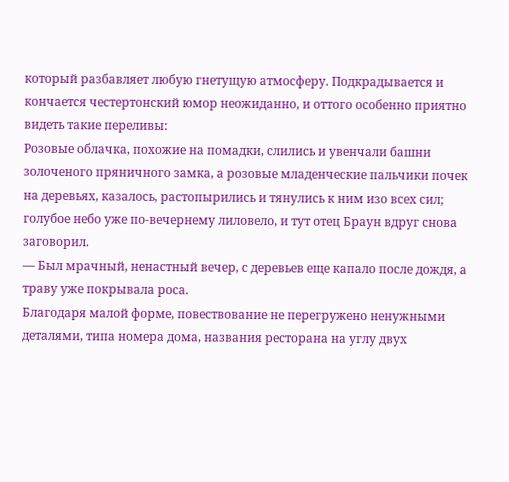который разбавляет любую гнетущую атмосферу. Подкрадывается и кончается честертонский юмор неожиданно, и оттого особенно приятно видеть такие переливы:
Розовые облачка, похожие на помадки, слились и увенчали башни золоченого пряничного замка, а розовые младенческие пальчики почек на деревьях, казалось, растопырились и тянулись к ним изо всех сил; голубое небо уже по-вечернему лиловело, и тут отец Браун вдруг снова заговорил.
— Был мрачный, ненастный вечер, с деревьев еще капало после дождя, а траву уже покрывала роса.
Благодаря малой форме, повествование не перегружено ненужными деталями, типа номера дома, названия ресторана на углу двух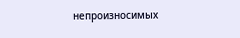непроизносимых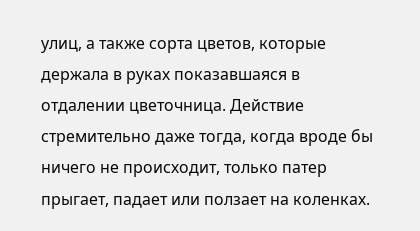улиц, а также сорта цветов, которые держала в руках показавшаяся в отдалении цветочница. Действие стремительно даже тогда, когда вроде бы ничего не происходит, только патер прыгает, падает или ползает на коленках.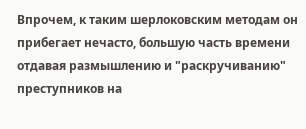Впрочем, к таким шерлоковским методам он прибегает нечасто, большую часть времени отдавая размышлению и "раскручиванию" преступников на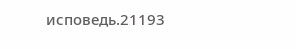исповедь.21193